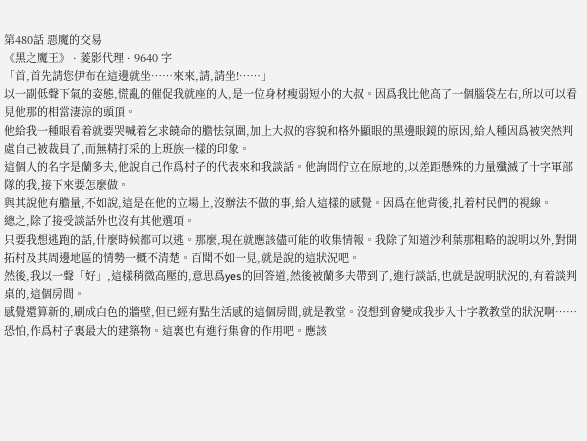第480話 惡魔的交易
《黑之魔王》 · 菱影代理 · 9640 字
「首,首先請您伊布在這邊就坐……來來,請,請坐!……」
以一副低聲下氣的姿態,慌亂的催促我就座的人,是一位身材瘦弱短小的大叔。因爲我比他高了一個腦袋左右,所以可以看見他那的相當淒涼的頭頂。
他給我一種眼看着就要哭喊着乞求饒命的膽怯氛圍,加上大叔的容貌和格外顯眼的黑邊眼鏡的原因,給人種因爲被突然判處自己被裁員了,而無精打采的上班族一樣的印象。
這個人的名字是蘭多夫,他說自己作爲村子的代表來和我談話。他詢問佇立在原地的,以差距懸殊的力量殲滅了十字軍部隊的我,接下來要怎麼做。
與其說他有膽量,不如說,這是在他的立場上,沒辦法不做的事,給人這樣的感覺。因爲在他背後,扎着村民們的視線。
總之,除了接受談話外也沒有其他選項。
只要我想逃跑的話,什麼時候都可以逃。那麼,現在就應該儘可能的收集情報。我除了知道沙利葉那粗略的說明以外,對開拓村及其周邊地區的情勢一概不清楚。百聞不如一見,就是說的這狀況吧。
然後,我以一聲「好」,這樣稍微高壓的,意思爲yes的回答道,然後被蘭多夫帶到了,進行談話,也就是說明狀況的,有着談判桌的,這個房間。
感覺還算新的,刷成白色的牆壁,但已經有點生活感的這個房間,就是教堂。沒想到會變成我步入十字教教堂的狀況啊……恐怕,作爲村子裏最大的建築物。這裏也有進行集會的作用吧。應該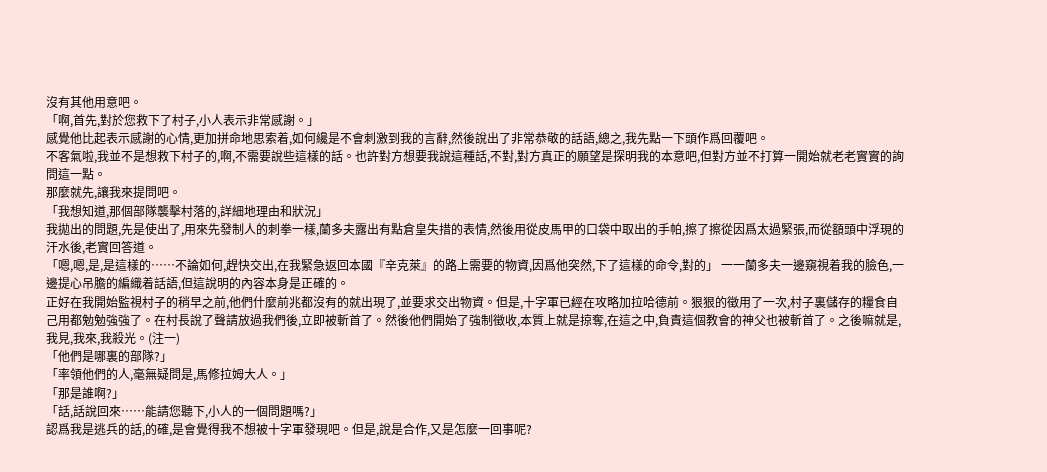沒有其他用意吧。
「啊,首先,對於您救下了村子,小人表示非常感謝。」
感覺他比起表示感謝的心情,更加拼命地思索着,如何纔是不會刺激到我的言辭,然後說出了非常恭敬的話語,總之,我先點一下頭作爲回覆吧。
不客氣啦,我並不是想救下村子的,啊,不需要說些這樣的話。也許對方想要我說這種話,不對,對方真正的願望是探明我的本意吧,但對方並不打算一開始就老老實實的詢問這一點。
那麼就先,讓我來提問吧。
「我想知道,那個部隊襲擊村落的,詳細地理由和狀況」
我拋出的問題,先是使出了,用來先發制人的刺拳一樣,蘭多夫露出有點倉皇失措的表情,然後用從皮馬甲的口袋中取出的手帕,擦了擦從因爲太過緊張,而從額頭中浮現的汗水後,老實回答道。
「嗯,嗯,是,是這樣的……不論如何,趕快交出,在我緊急返回本國『辛克萊』的路上需要的物資,因爲他突然,下了這樣的命令,對的」 一一蘭多夫一邊窺視着我的臉色,一邊提心吊膽的編織着話語,但這說明的內容本身是正確的。
正好在我開始監視村子的稍早之前,他們什麼前兆都沒有的就出現了,並要求交出物資。但是,十字軍已經在攻略加拉哈德前。狠狠的徵用了一次,村子裏儲存的糧食自己用都勉勉強強了。在村長說了聲請放過我們後,立即被斬首了。然後他們開始了強制徵收,本質上就是掠奪,在這之中,負責這個教會的神父也被斬首了。之後嘛就是,我見,我來,我殺光。(注一)
「他們是哪裏的部隊?」
「率領他們的人,毫無疑問是,馬修拉姆大人。」
「那是誰啊?」
「話,話說回來……能請您聽下,小人的一個問題嗎?」
認爲我是逃兵的話,的確,是會覺得我不想被十字軍發現吧。但是,說是合作,又是怎麼一回事呢?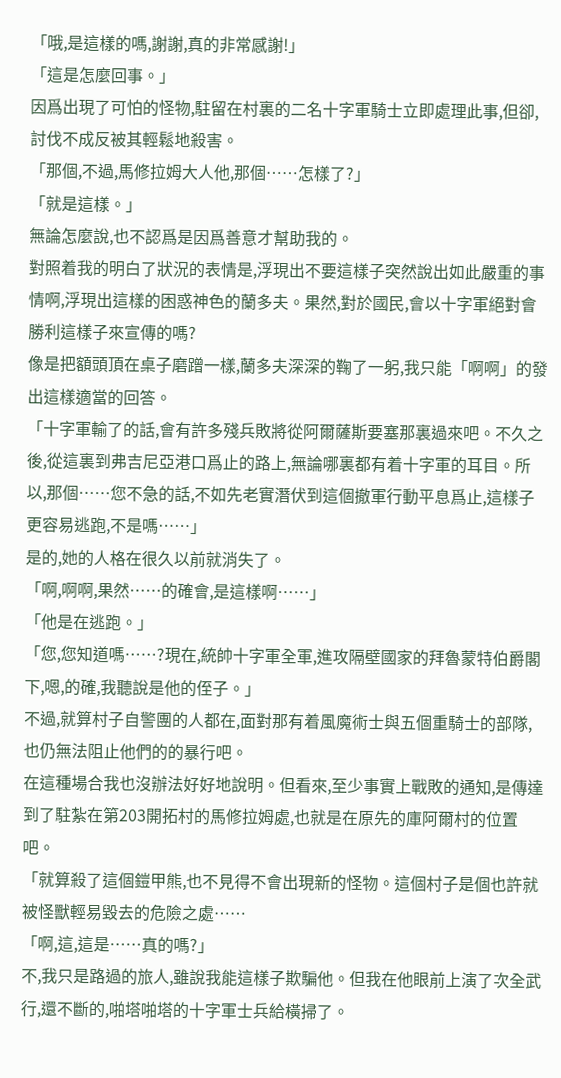「哦,是這樣的嗎,謝謝,真的非常感謝!」
「這是怎麼回事。」
因爲出現了可怕的怪物,駐留在村裏的二名十字軍騎士立即處理此事,但卻,討伐不成反被其輕鬆地殺害。
「那個,不過,馬修拉姆大人他,那個……怎樣了?」
「就是這樣。」
無論怎麼說,也不認爲是因爲善意才幫助我的。
對照着我的明白了狀況的表情是,浮現出不要這樣子突然說出如此嚴重的事情啊,浮現出這樣的困惑神色的蘭多夫。果然,對於國民,會以十字軍絕對會勝利這樣子來宣傳的嗎?
像是把額頭頂在桌子磨蹭一樣,蘭多夫深深的鞠了一躬,我只能「啊啊」的發出這樣適當的回答。
「十字軍輸了的話,會有許多殘兵敗將從阿爾薩斯要塞那裏過來吧。不久之後,從這裏到弗吉尼亞港口爲止的路上,無論哪裏都有着十字軍的耳目。所以,那個……您不急的話,不如先老實潛伏到這個撤軍行動平息爲止,這樣子更容易逃跑,不是嗎……」
是的,她的人格在很久以前就消失了。
「啊,啊啊,果然……的確會,是這樣啊……」
「他是在逃跑。」
「您,您知道嗎……?現在,統帥十字軍全軍,進攻隔壁國家的拜魯蒙特伯爵閣下,嗯,的確,我聽說是他的侄子。」
不過,就算村子自警團的人都在,面對那有着風魔術士與五個重騎士的部隊,也仍無法阻止他們的的暴行吧。
在這種場合我也沒辦法好好地說明。但看來,至少事實上戰敗的通知,是傳達到了駐紮在第203開拓村的馬修拉姆處,也就是在原先的庫阿爾村的位置吧。
「就算殺了這個鎧甲熊,也不見得不會出現新的怪物。這個村子是個也許就被怪獸輕易毀去的危險之處……
「啊,這,這是……真的嗎?」
不,我只是路過的旅人,雖說我能這樣子欺騙他。但我在他眼前上演了次全武行,還不斷的,啪塔啪塔的十字軍士兵給橫掃了。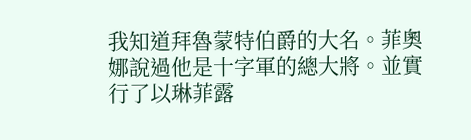我知道拜魯蒙特伯爵的大名。菲奧娜說過他是十字軍的總大將。並實行了以琳菲露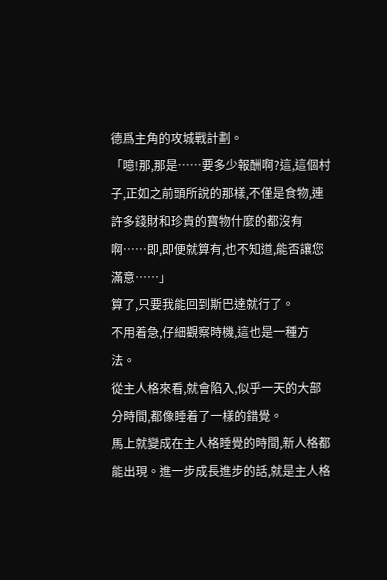德爲主角的攻城戰計劃。
「噫!那,那是……要多少報酬啊?這,這個村子,正如之前頭所說的那樣,不僅是食物,連許多錢財和珍貴的寶物什麼的都沒有啊……即,即便就算有,也不知道,能否讓您滿意……」
算了,只要我能回到斯巴達就行了。
不用着急,仔細觀察時機,這也是一種方法。
從主人格來看,就會陷入,似乎一天的大部分時間,都像睡着了一樣的錯覺。
馬上就變成在主人格睡覺的時間,新人格都能出現。進一步成長進步的話,就是主人格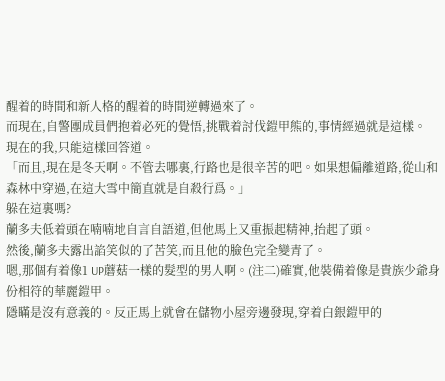醒着的時間和新人格的醒着的時間逆轉過來了。
而現在,自警團成員們抱着必死的覺悟,挑戰着討伐鎧甲熊的,事情經過就是這樣。
現在的我,只能這樣回答道。
「而且,現在是冬天啊。不管去哪裏,行路也是很辛苦的吧。如果想偏離道路,從山和森林中穿過,在這大雪中簡直就是自殺行爲。」
躲在這裏嗎?
蘭多夫低着頭在喃喃地自言自語道,但他馬上又重振起精神,抬起了頭。
然後,蘭多夫露出諂笑似的了苦笑,而且他的臉色完全變青了。
嗯,那個有着像1 UP蘑菇一樣的髮型的男人啊。(注二)確實,他裝備着像是貴族少爺身份相符的華麗鎧甲。
隱瞞是沒有意義的。反正馬上就會在儲物小屋旁邊發現,穿着白銀鎧甲的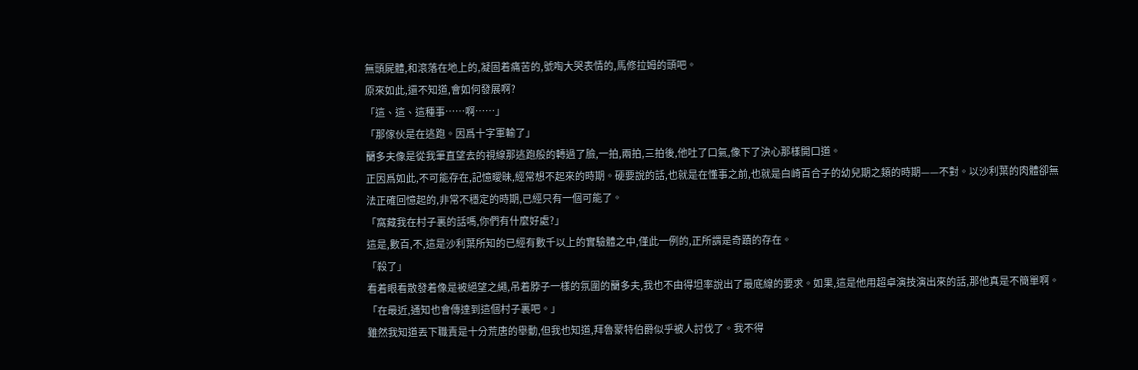無頭屍體,和滾落在地上的,凝固着痛苦的,號啕大哭表情的,馬修拉姆的頭吧。
原來如此,還不知道,會如何發展啊?
「這、這、這種事……啊……」
「那傢伙是在逃跑。因爲十字軍輸了」
蘭多夫像是從我筆直望去的視線那逃跑般的轉過了臉,一拍,兩拍,三拍後,他吐了口氣,像下了決心那樣開口道。
正因爲如此,不可能存在,記憶曖昧,經常想不起來的時期。硬要說的話,也就是在懂事之前,也就是白崎百合子的幼兒期之類的時期——不對。以沙利葉的肉體卻無法正確回憶起的,非常不穩定的時期,已經只有一個可能了。
「窩藏我在村子裏的話嗎,你們有什麼好處?」
這是,數百,不,這是沙利葉所知的已經有數千以上的實驗體之中,僅此一例的,正所謂是奇蹟的存在。
「殺了」
看着眼看散發着像是被絕望之繩,吊着脖子一樣的氛圍的蘭多夫,我也不由得坦率說出了最底線的要求。如果,這是他用超卓演技演出來的話,那他真是不簡單啊。
「在最近,通知也會傳達到這個村子裏吧。」
雖然我知道丟下職責是十分荒唐的舉動,但我也知道,拜魯蒙特伯爵似乎被人討伐了。我不得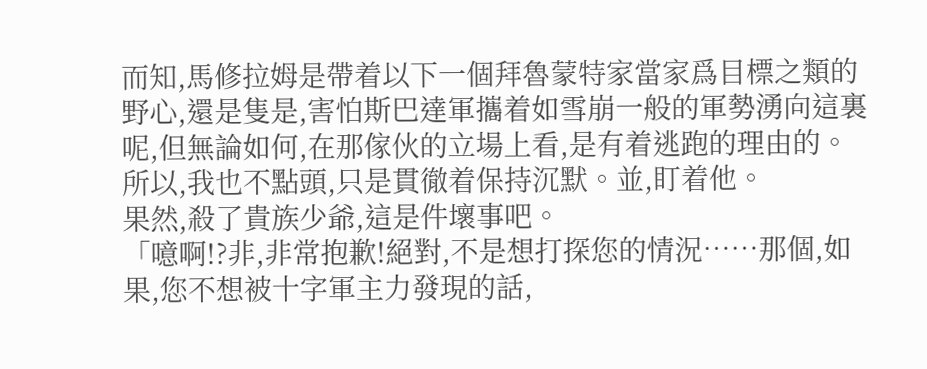而知,馬修拉姆是帶着以下一個拜魯蒙特家當家爲目標之類的野心,還是隻是,害怕斯巴達軍攜着如雪崩一般的軍勢湧向這裏呢,但無論如何,在那傢伙的立場上看,是有着逃跑的理由的。
所以,我也不點頭,只是貫徹着保持沉默。並,盯着他。
果然,殺了貴族少爺,這是件壞事吧。
「噫啊!?非,非常抱歉!絕對,不是想打探您的情況……那個,如果,您不想被十字軍主力發現的話,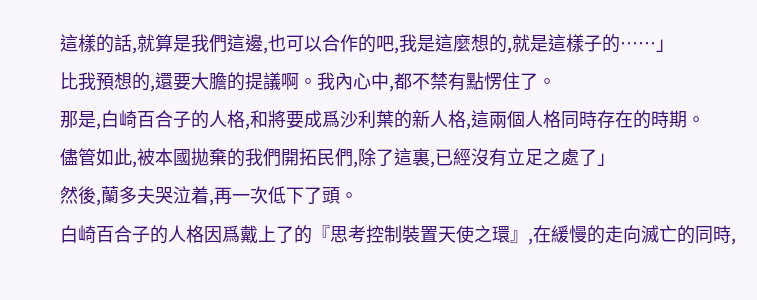這樣的話,就算是我們這邊,也可以合作的吧,我是這麼想的,就是這樣子的……」
比我預想的,還要大膽的提議啊。我內心中,都不禁有點愣住了。
那是,白崎百合子的人格,和將要成爲沙利葉的新人格,這兩個人格同時存在的時期。
儘管如此,被本國拋棄的我們開拓民們,除了這裏,已經沒有立足之處了」
然後,蘭多夫哭泣着,再一次低下了頭。
白崎百合子的人格因爲戴上了的『思考控制裝置天使之環』,在緩慢的走向滅亡的同時,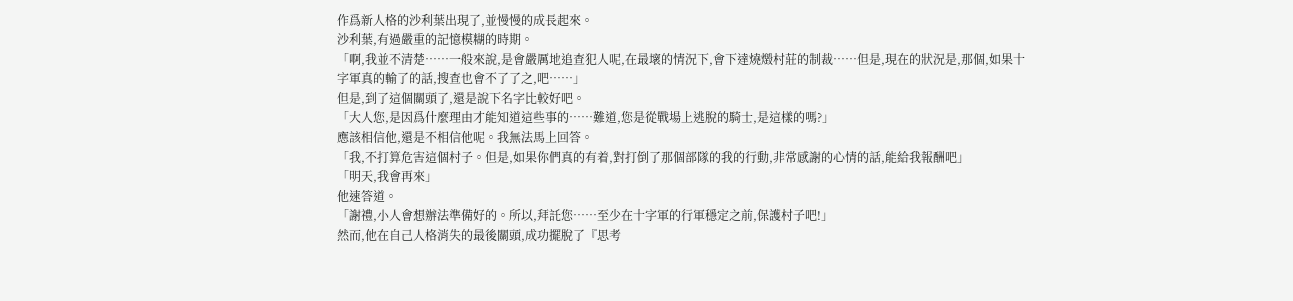作爲新人格的沙利葉出現了,並慢慢的成長起來。
沙利葉,有過嚴重的記憶模糊的時期。
「啊,我並不清楚……一般來說,是會嚴厲地追查犯人呢,在最壞的情況下,會下達燒燬村莊的制裁……但是,現在的狀況是,那個,如果十字軍真的輸了的話,搜查也會不了了之,吧……」
但是,到了這個關頭了,還是說下名字比較好吧。
「大人您,是因爲什麼理由才能知道這些事的……難道,您是從戰場上逃脫的騎士,是這樣的嗎?」
應該相信他,還是不相信他呢。我無法馬上回答。
「我,不打算危害這個村子。但是,如果你們真的有着,對打倒了那個部隊的我的行動,非常感謝的心情的話,能給我報酬吧」
「明天,我會再來」
他速答道。
「謝禮,小人會想辦法準備好的。所以,拜託您……至少在十字軍的行軍穩定之前,保護村子吧!」
然而,他在自己人格消失的最後關頭,成功擺脫了『思考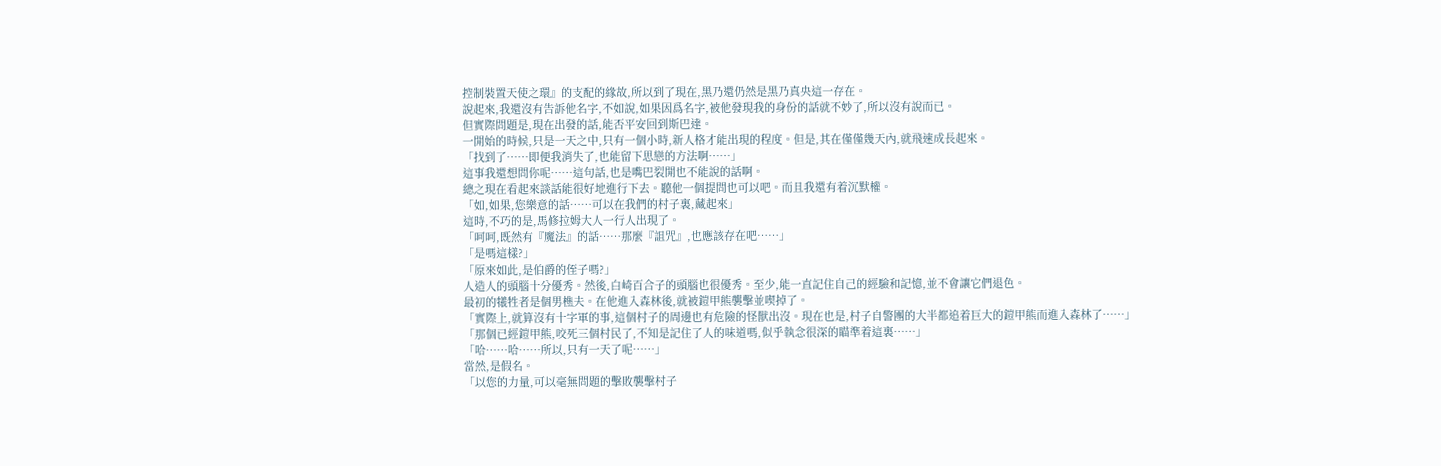控制裝置天使之環』的支配的緣故,所以到了現在,黑乃還仍然是黑乃真央這一存在。
說起來,我還沒有告訴他名字,不如說,如果因爲名字,被他發現我的身份的話就不妙了,所以沒有說而已。
但實際問題是,現在出發的話,能否平安回到斯巴達。
一開始的時候,只是一天之中,只有一個小時,新人格才能出現的程度。但是,其在僅僅幾天內,就飛速成長起來。
「找到了……即便我消失了,也能留下思戀的方法啊……」
這事我還想問你呢……這句話,也是嘴巴裂開也不能說的話啊。
總之現在看起來談話能很好地進行下去。聽他一個提問也可以吧。而且我還有着沉默權。
「如,如果,您樂意的話……可以在我們的村子裏,藏起來」
這時,不巧的是,馬修拉姆大人一行人出現了。
「呵呵,既然有『魔法』的話……那麼『詛咒』,也應該存在吧……」
「是嗎這樣?」
「原來如此,是伯爵的侄子嗎?」
人造人的頭腦十分優秀。然後,白崎百合子的頭腦也很優秀。至少,能一直記住自己的經驗和記憶,並不會讓它們退色。
最初的犧牲者是個男樵夫。在他進入森林後,就被鎧甲熊襲擊並喫掉了。
「實際上,就算沒有十字軍的事,這個村子的周邊也有危險的怪獸出沒。現在也是,村子自警團的大半都追着巨大的鎧甲熊而進入森林了……」
「那個已經鎧甲熊,咬死三個村民了,不知是記住了人的味道嗎,似乎執念很深的瞄準着這裏……」
「哈……哈……所以,只有一天了呢……」
當然,是假名。
「以您的力量,可以毫無問題的擊敗襲擊村子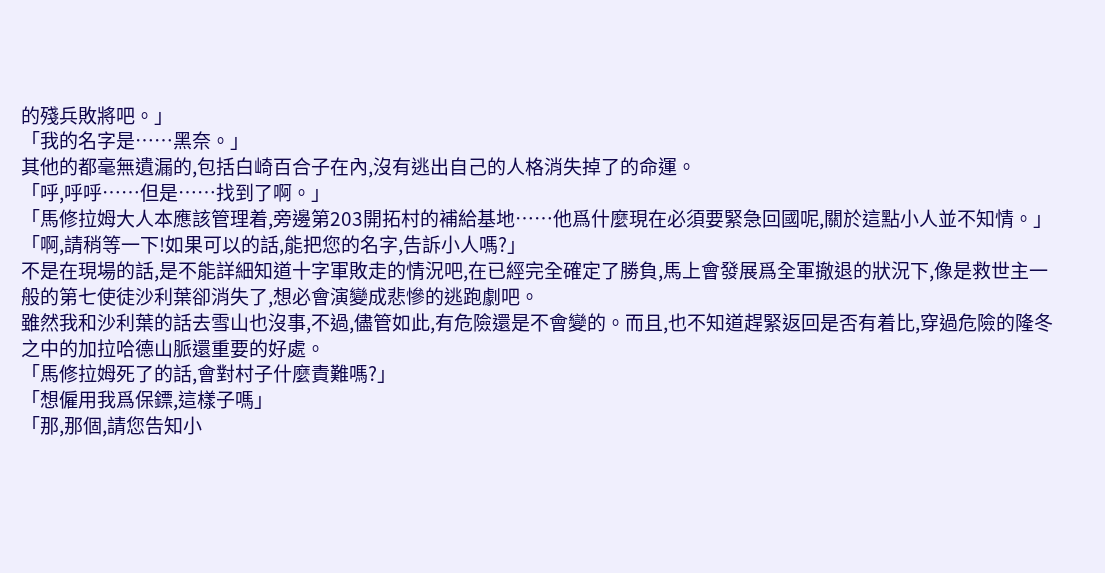的殘兵敗將吧。」
「我的名字是……黑奈。」
其他的都毫無遺漏的,包括白崎百合子在內,沒有逃出自己的人格消失掉了的命運。
「呼,呼呼……但是……找到了啊。」
「馬修拉姆大人本應該管理着,旁邊第203開拓村的補給基地……他爲什麼現在必須要緊急回國呢,關於這點小人並不知情。」
「啊,請稍等一下!如果可以的話,能把您的名字,告訴小人嗎?」
不是在現場的話,是不能詳細知道十字軍敗走的情況吧,在已經完全確定了勝負,馬上會發展爲全軍撤退的狀況下,像是救世主一般的第七使徒沙利葉卻消失了,想必會演變成悲慘的逃跑劇吧。
雖然我和沙利葉的話去雪山也沒事,不過,儘管如此,有危險還是不會變的。而且,也不知道趕緊返回是否有着比,穿過危險的隆冬之中的加拉哈德山脈還重要的好處。
「馬修拉姆死了的話,會對村子什麼責難嗎?」
「想僱用我爲保鏢,這樣子嗎」
「那,那個,請您告知小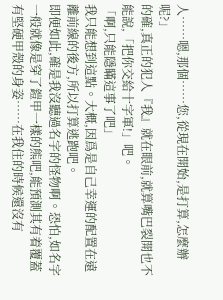人……嗯,那個……您,從現在開始,是打算,怎麼辦呢?」
的確,真正的犯人『我』就在眼前,就算嘴巴裂開也不能說,「把你交給十字軍!」吧。
「啊,只能隱瞞這事了吧」
我只能想到這點。大概,因爲是自己幸運的配置在遠離前線的後方,所以打算逃跑吧。
即便如此,確是我沒聽過名字的怪物啊。恐怕,如名字一般就像是穿了鎧甲一樣的熊吧,能預測其有着覆蓋有堅硬甲殼的身姿……在我住的時候還沒有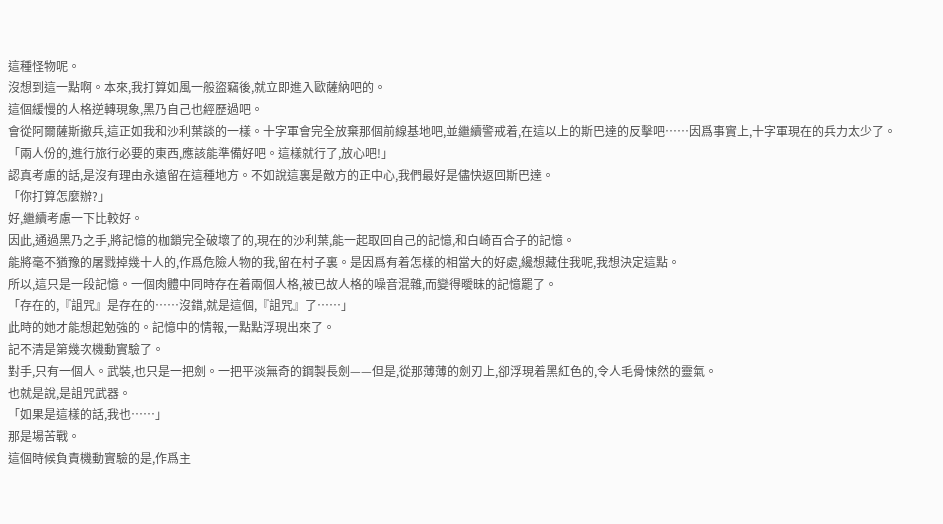這種怪物呢。
沒想到這一點啊。本來,我打算如風一般盜竊後,就立即進入歐薩納吧的。
這個緩慢的人格逆轉現象,黑乃自己也經歷過吧。
會從阿爾薩斯撤兵,這正如我和沙利葉談的一樣。十字軍會完全放棄那個前線基地吧,並繼續警戒着,在這以上的斯巴達的反擊吧……因爲事實上,十字軍現在的兵力太少了。
「兩人份的,進行旅行必要的東西,應該能準備好吧。這樣就行了,放心吧!」
認真考慮的話,是沒有理由永遠留在這種地方。不如說這裏是敵方的正中心,我們最好是儘快返回斯巴達。
「你打算怎麼辦?」
好,繼續考慮一下比較好。
因此,通過黑乃之手,將記憶的枷鎖完全破壞了的,現在的沙利葉,能一起取回自己的記憶,和白崎百合子的記憶。
能將毫不猶豫的屠戮掉幾十人的,作爲危險人物的我,留在村子裏。是因爲有着怎樣的相當大的好處,纔想藏住我呢,我想決定這點。
所以,這只是一段記憶。一個肉體中同時存在着兩個人格,被已故人格的噪音混雜,而變得曖昧的記憶罷了。
「存在的,『詛咒』是存在的……沒錯,就是這個,『詛咒』了……」
此時的她才能想起勉強的。記憶中的情報,一點點浮現出來了。
記不清是第幾次機動實驗了。
對手,只有一個人。武裝,也只是一把劍。一把平淡無奇的鋼製長劍——但是,從那薄薄的劍刃上,卻浮現着黑紅色的,令人毛骨悚然的靈氣。
也就是說,是詛咒武器。
「如果是這樣的話,我也……」
那是場苦戰。
這個時候負責機動實驗的是,作爲主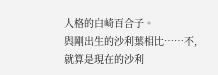人格的白崎百合子。
與剛出生的沙利葉相比……不,就算是現在的沙利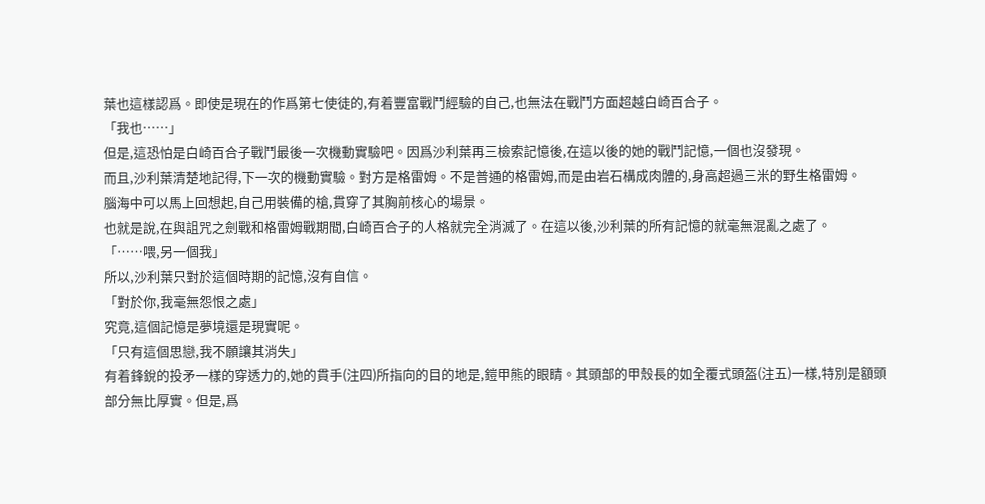葉也這樣認爲。即使是現在的作爲第七使徒的,有着豐富戰鬥經驗的自己,也無法在戰鬥方面超越白崎百合子。
「我也……」
但是,這恐怕是白崎百合子戰鬥最後一次機動實驗吧。因爲沙利葉再三檢索記憶後,在這以後的她的戰鬥記憶,一個也沒發現。
而且,沙利葉清楚地記得,下一次的機動實驗。對方是格雷姆。不是普通的格雷姆,而是由岩石構成肉體的,身高超過三米的野生格雷姆。
腦海中可以馬上回想起,自己用裝備的槍,貫穿了其胸前核心的場景。
也就是說,在與詛咒之劍戰和格雷姆戰期間,白崎百合子的人格就完全消滅了。在這以後,沙利葉的所有記憶的就毫無混亂之處了。
「……喂,另一個我」
所以,沙利葉只對於這個時期的記憶,沒有自信。
「對於你,我毫無怨恨之處」
究竟,這個記憶是夢境還是現實呢。
「只有這個思戀,我不願讓其消失」
有着鋒銳的投矛一樣的穿透力的,她的貫手(注四)所指向的目的地是,鎧甲熊的眼睛。其頭部的甲殼長的如全覆式頭盔(注五)一樣,特別是額頭部分無比厚實。但是,爲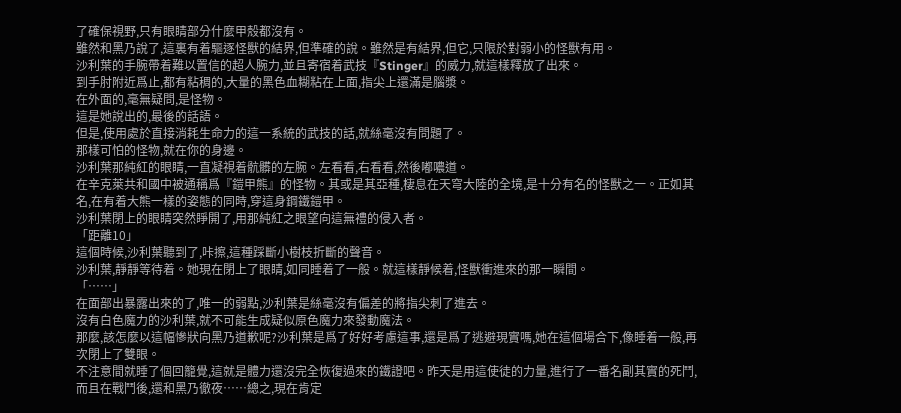了確保視野,只有眼睛部分什麼甲殼都沒有。
雖然和黑乃說了,這裏有着驅逐怪獸的結界,但準確的說。雖然是有結界,但它,只限於對弱小的怪獸有用。
沙利葉的手腕帶着難以置信的超人腕力,並且寄宿着武技『Stinger』的威力,就這樣釋放了出來。
到手肘附近爲止,都有粘稠的,大量的黑色血糊粘在上面,指尖上還滿是腦漿。
在外面的,毫無疑問,是怪物。
這是她說出的,最後的話語。
但是,使用處於直接消耗生命力的這一系統的武技的話,就絲毫沒有問題了。
那樣可怕的怪物,就在你的身邊。
沙利葉那純紅的眼睛,一直凝視着骯髒的左腕。左看看,右看看,然後嘟噥道。
在辛克萊共和國中被通稱爲『鎧甲熊』的怪物。其或是其亞種,棲息在天穹大陸的全境,是十分有名的怪獸之一。正如其名,在有着大熊一樣的姿態的同時,穿這身鋼鐵鎧甲。
沙利葉閉上的眼睛突然睜開了,用那純紅之眼望向這無禮的侵入者。
「距離10」
這個時候,沙利葉聽到了,咔擦,這種踩斷小樹枝折斷的聲音。
沙利葉,靜靜等待着。她現在閉上了眼睛,如同睡着了一般。就這樣靜候着,怪獸衝進來的那一瞬間。
「……」
在面部出暴露出來的了,唯一的弱點,沙利葉是絲毫沒有偏差的將指尖刺了進去。
沒有白色魔力的沙利葉,就不可能生成疑似原色魔力來發動魔法。
那麼,該怎麼以這幅慘狀向黑乃道歉呢?沙利葉是爲了好好考慮這事,還是爲了逃避現實嗎,她在這個場合下,像睡着一般,再次閉上了雙眼。
不注意間就睡了個回籠覺,這就是體力還沒完全恢復過來的鐵證吧。昨天是用這使徒的力量,進行了一番名副其實的死鬥,而且在戰鬥後,還和黑乃徹夜……總之,現在肯定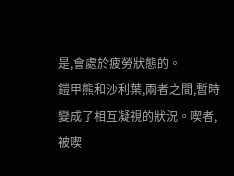是,會處於疲勞狀態的。
鎧甲熊和沙利葉,兩者之間,暫時變成了相互凝視的狀況。喫者,被喫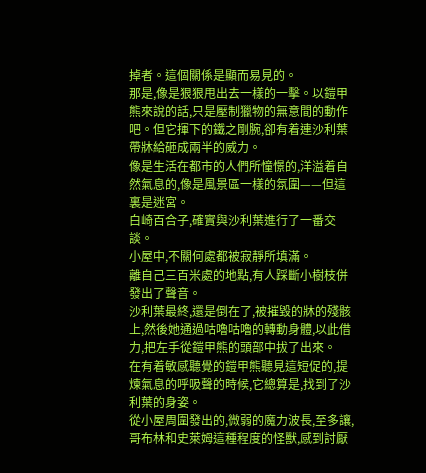掉者。這個關係是顯而易見的。
那是,像是狠狠甩出去一樣的一擊。以鎧甲熊來說的話,只是壓制獵物的無意間的動作吧。但它揮下的鐵之剛腕,卻有着連沙利葉帶牀給砸成兩半的威力。
像是生活在都市的人們所憧憬的,洋溢着自然氣息的,像是風景區一樣的氛圍——但這裏是迷宮。
白崎百合子,確實與沙利葉進行了一番交談。
小屋中,不關何處都被寂靜所填滿。
離自己三百米處的地點,有人踩斷小樹枝併發出了聲音。
沙利葉最終,還是倒在了,被摧毀的牀的殘骸上,然後她通過咕嚕咕嚕的轉動身體,以此借力,把左手從鎧甲熊的頭部中拔了出來。
在有着敏感聽覺的鎧甲熊聽見這短促的,提煉氣息的呼吸聲的時候,它總算是,找到了沙利葉的身姿。
從小屋周圍發出的,微弱的魔力波長,至多讓,哥布林和史萊姆這種程度的怪獸,感到討厭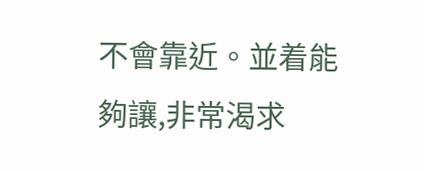不會靠近。並着能夠讓,非常渴求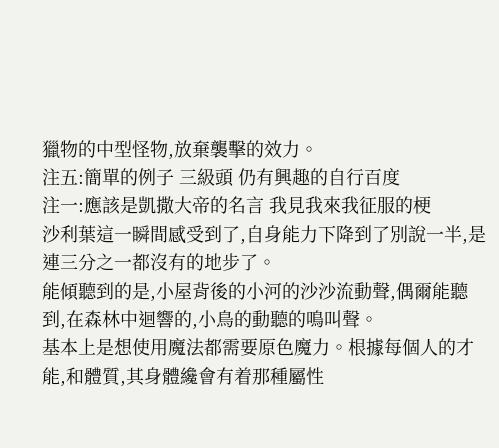獵物的中型怪物,放棄襲擊的效力。
注五:簡單的例子 三級頭 仍有興趣的自行百度
注一:應該是凱撒大帝的名言 我見我來我征服的梗
沙利葉這一瞬間感受到了,自身能力下降到了別說一半,是連三分之一都沒有的地步了。
能傾聽到的是,小屋背後的小河的沙沙流動聲,偶爾能聽到,在森林中迴響的,小鳥的動聽的鳴叫聲。
基本上是想使用魔法都需要原色魔力。根據每個人的才能,和體質,其身體纔會有着那種屬性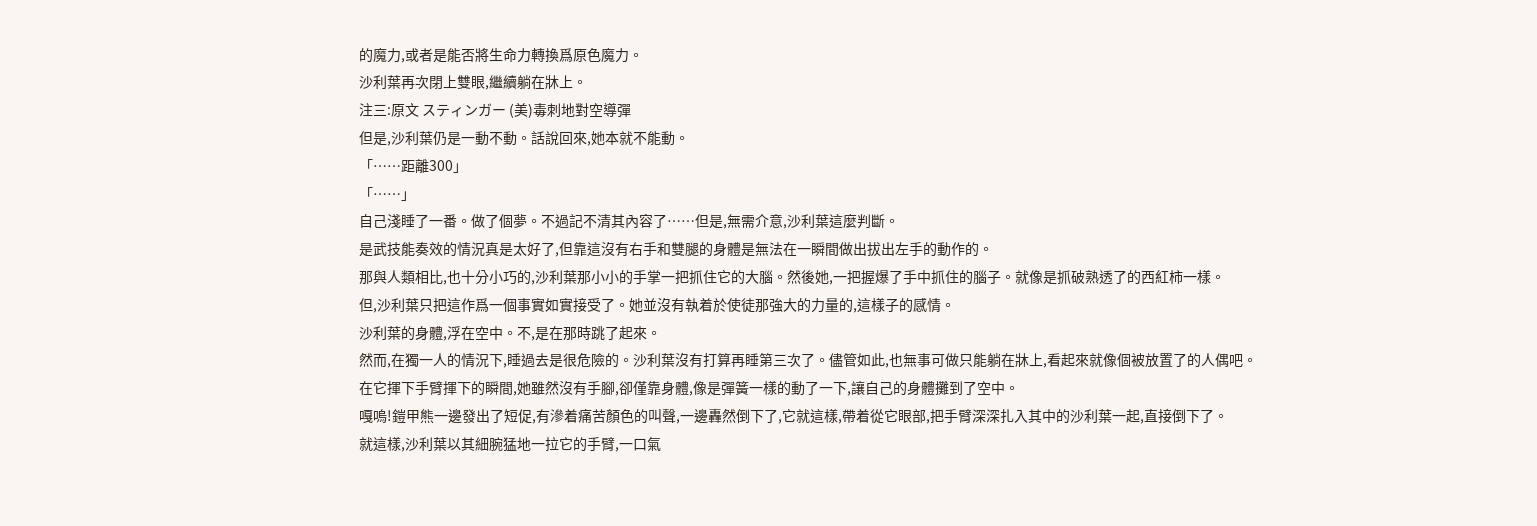的魔力,或者是能否將生命力轉換爲原色魔力。
沙利葉再次閉上雙眼,繼續躺在牀上。
注三:原文 スティンガー (美)毒刺地對空導彈
但是,沙利葉仍是一動不動。話說回來,她本就不能動。
「……距離300」
「……」
自己淺睡了一番。做了個夢。不過記不清其內容了……但是,無需介意,沙利葉這麼判斷。
是武技能奏效的情況真是太好了,但靠這沒有右手和雙腿的身體是無法在一瞬間做出拔出左手的動作的。
那與人類相比,也十分小巧的,沙利葉那小小的手掌一把抓住它的大腦。然後她,一把握爆了手中抓住的腦子。就像是抓破熟透了的西紅柿一樣。
但,沙利葉只把這作爲一個事實如實接受了。她並沒有執着於使徒那強大的力量的,這樣子的感情。
沙利葉的身體,浮在空中。不,是在那時跳了起來。
然而,在獨一人的情況下,睡過去是很危險的。沙利葉沒有打算再睡第三次了。儘管如此,也無事可做只能躺在牀上,看起來就像個被放置了的人偶吧。
在它揮下手臂揮下的瞬間,她雖然沒有手腳,卻僅靠身體,像是彈簧一樣的動了一下,讓自己的身體攤到了空中。
嘎嗚!鎧甲熊一邊發出了短促,有滲着痛苦顏色的叫聲,一邊轟然倒下了,它就這樣,帶着從它眼部,把手臂深深扎入其中的沙利葉一起,直接倒下了。
就這樣,沙利葉以其細腕猛地一拉它的手臂,一口氣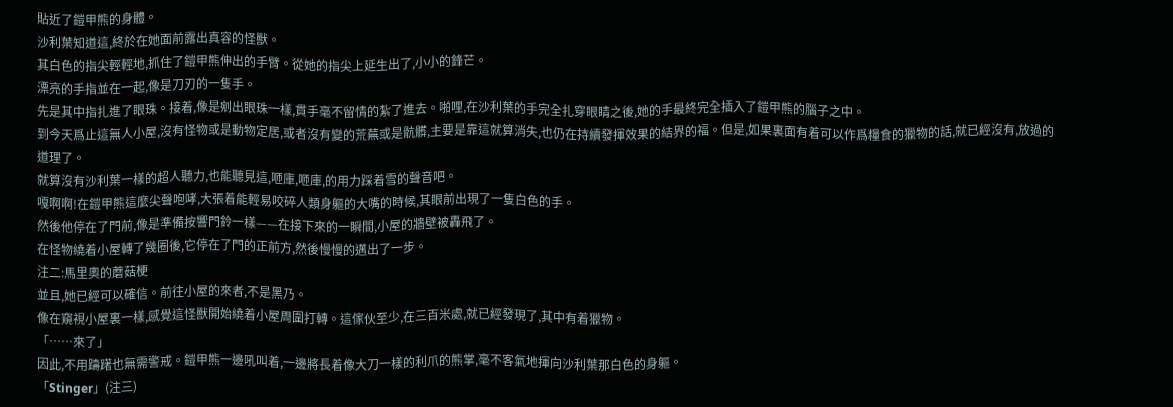貼近了鎧甲熊的身體。
沙利葉知道這,終於在她面前露出真容的怪獸。
其白色的指尖輕輕地,抓住了鎧甲熊伸出的手臂。從她的指尖上延生出了,小小的鋒芒。
漂亮的手指並在一起,像是刀刃的一隻手。
先是其中指扎進了眼珠。接着,像是剜出眼珠一樣,貫手毫不留情的紮了進去。啪哩,在沙利葉的手完全扎穿眼睛之後,她的手最終完全插入了鎧甲熊的腦子之中。
到今天爲止這無人小屋,沒有怪物或是動物定居,或者沒有變的荒蕪或是骯髒,主要是靠這就算消失,也仍在持續發揮效果的結界的福。但是,如果裏面有着可以作爲糧食的獵物的話,就已經沒有,放過的道理了。
就算沒有沙利葉一樣的超人聽力,也能聽見這,咂庫,咂庫,的用力踩着雪的聲音吧。
嘎啊啊!在鎧甲熊這麼尖聲咆哮,大張着能輕易咬碎人類身軀的大嘴的時候,其眼前出現了一隻白色的手。
然後他停在了門前,像是準備按響門鈴一樣——在接下來的一瞬間,小屋的牆壁被轟飛了。
在怪物繞着小屋轉了幾圈後,它停在了門的正前方,然後慢慢的邁出了一步。
注二:馬里奧的蘑菇梗
並且,她已經可以確信。前往小屋的來者,不是黑乃。
像在窺視小屋裏一樣,感覺這怪獸開始繞着小屋周圍打轉。這傢伙至少,在三百米處,就已經發現了,其中有着獵物。
「……來了」
因此,不用躊躇也無需警戒。鎧甲熊一邊吼叫着,一邊將長着像大刀一樣的利爪的熊掌,毫不客氣地揮向沙利葉那白色的身軀。
「Stinger」(注三)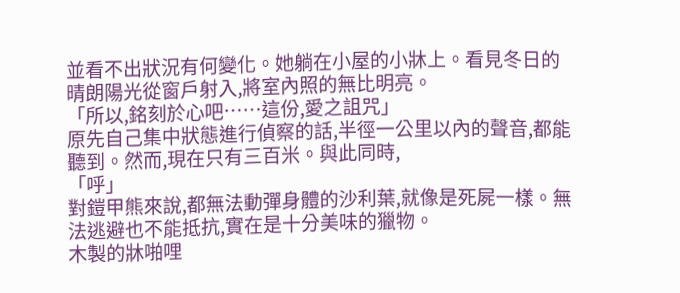並看不出狀況有何變化。她躺在小屋的小牀上。看見冬日的晴朗陽光從窗戶射入,將室內照的無比明亮。
「所以,銘刻於心吧……這份,愛之詛咒」
原先自己集中狀態進行偵察的話,半徑一公里以內的聲音,都能聽到。然而,現在只有三百米。與此同時,
「呼」
對鎧甲熊來說,都無法動彈身體的沙利葉,就像是死屍一樣。無法逃避也不能抵抗,實在是十分美味的獵物。
木製的牀啪哩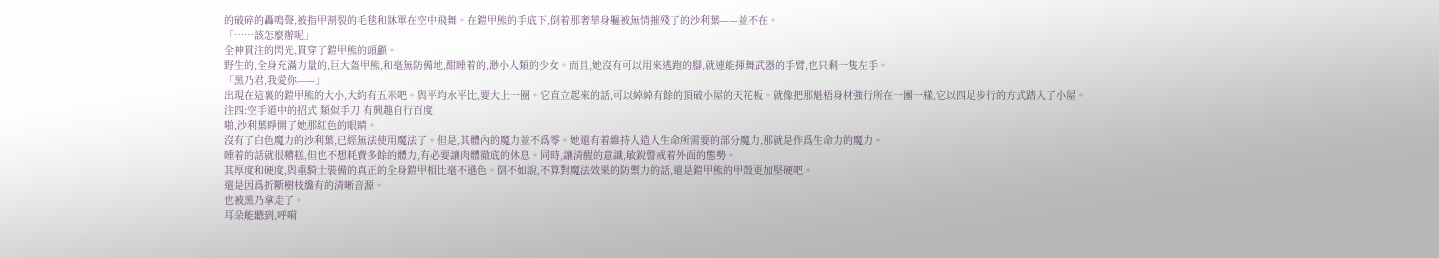的破碎的轟鳴聲,被指甲割裂的毛毯和牀單在空中飛舞。在鎧甲熊的手底下,倒着那奢華身軀被無情摧殘了的沙利葉——並不在。
「……該怎麼辦呢」
全神貫注的閃光,貫穿了鎧甲熊的頭顱。
野生的,全身充滿力量的,巨大盔甲熊,和毫無防備地,酣睡着的,渺小人類的少女。而且,她沒有可以用來逃跑的腳,就連能揮舞武器的手臂,也只剩一隻左手。
「黑乃君,我愛你——」
出現在這裏的鎧甲熊的大小,大約有五米吧。與平均水平比,要大上一圈。它直立起來的話,可以綽綽有餘的頂破小屋的天花板。就像把那魁梧身材強行所在一團一樣,它以四足步行的方式踏入了小屋。
注四:空手道中的招式 類似手刀 有興趣自行百度
啪,沙利葉睜開了她那紅色的眼睛。
沒有了白色魔力的沙利葉,已經無法使用魔法了。但是,其體內的魔力並不爲零。她還有着維持人造人生命所需要的部分魔力,那就是作爲生命力的魔力。
睡着的話就很糟糕,但也不想耗費多餘的體力,有必要讓肉體徹底的休息。同時,讓清醒的意識,敏銳警戒着外面的態勢。
其厚度和硬度,與重騎士裝備的真正的全身鎧甲相比毫不遜色。倒不如說,不算對魔法效果的防禦力的話,還是鎧甲熊的甲殼更加堅硬吧。
還是因爲折斷樹枝纔有的清晰音源。
也被黑乃拿走了。
耳朵能聽到,呼嗬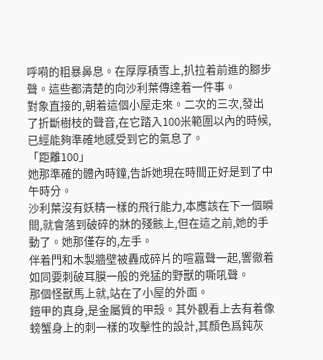呼嗬的粗暴鼻息。在厚厚積雪上,扒拉着前進的腳步聲。這些都清楚的向沙利葉傳達着一件事。
對象直接的,朝着這個小屋走來。二次的三次,發出了折斷樹枝的聲音,在它踏入100米範圍以內的時候,已經能夠準確地感受到它的氣息了。
「距離100」
她那準確的體內時鐘,告訴她現在時間正好是到了中午時分。
沙利葉沒有妖精一樣的飛行能力,本應該在下一個瞬間,就會落到破碎的牀的殘骸上,但在這之前,她的手動了。她那僅存的,左手。
伴着門和木製牆壁被轟成碎片的喧囂聲一起,響徹着如同要刺破耳膜一般的兇猛的野獸的嘶吼聲。
那個怪獸馬上就,站在了小屋的外面。
鎧甲的真身,是金屬質的甲殼。其外觀看上去有着像螃蟹身上的刺一樣的攻擊性的設計,其顏色爲鈍灰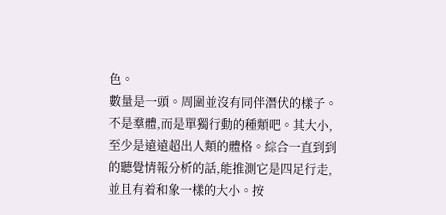色。
數量是一頭。周圍並沒有同伴潛伏的樣子。不是羣體,而是單獨行動的種類吧。其大小,至少是遠遠超出人類的體格。綜合一直到到的聽覺情報分析的話,能推測它是四足行走,並且有着和象一樣的大小。按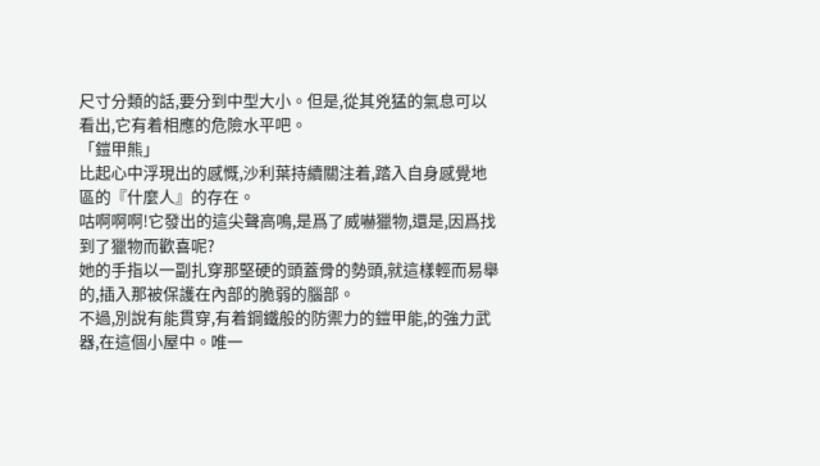尺寸分類的話,要分到中型大小。但是,從其兇猛的氣息可以看出,它有着相應的危險水平吧。
「鎧甲熊」
比起心中浮現出的感慨,沙利葉持續關注着,踏入自身感覺地區的『什麼人』的存在。
咕啊啊啊!它發出的這尖聲高鳴,是爲了威嚇獵物,還是,因爲找到了獵物而歡喜呢?
她的手指以一副扎穿那堅硬的頭蓋骨的勢頭,就這樣輕而易舉的,插入那被保護在內部的脆弱的腦部。
不過,別說有能貫穿,有着鋼鐵般的防禦力的鎧甲能,的強力武器,在這個小屋中。唯一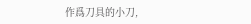作爲刀具的小刀,